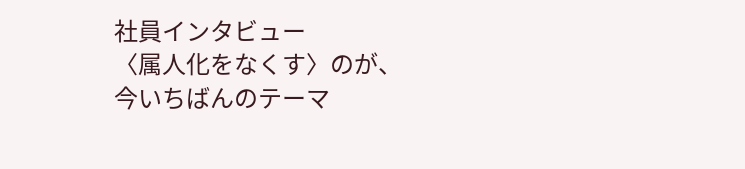社員インタビュー
〈属人化をなくす〉のが、
今いちばんのテーマ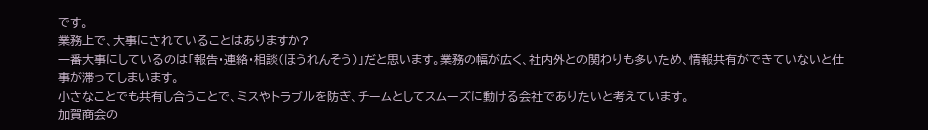です。
業務上で、大事にされていることはありますか?
一番大事にしているのは「報告・連絡・相談(ほうれんそう)」だと思います。業務の幅が広く、社内外との関わりも多いため、情報共有ができていないと仕事が滞ってしまいます。
小さなことでも共有し合うことで、ミスやトラブルを防ぎ、チームとしてスムーズに動ける会社でありたいと考えています。
加賀商会の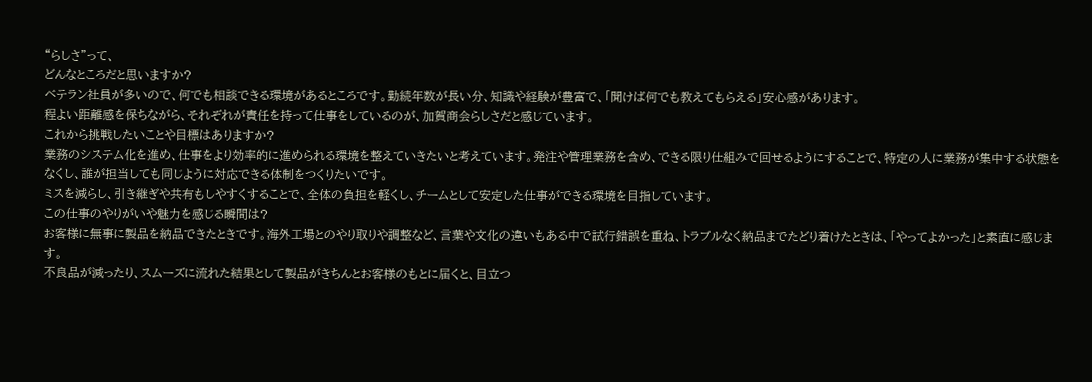“らしさ”って、
どんなところだと思いますか?
ベテラン社員が多いので、何でも相談できる環境があるところです。勤続年数が長い分、知識や経験が豊富で、「聞けば何でも教えてもらえる」安心感があります。
程よい距離感を保ちながら、それぞれが責任を持って仕事をしているのが、加賀商会らしさだと感じています。
これから挑戦したいことや目標はありますか?
業務のシステム化を進め、仕事をより効率的に進められる環境を整えていきたいと考えています。発注や管理業務を含め、できる限り仕組みで回せるようにすることで、特定の人に業務が集中する状態をなくし、誰が担当しても同じように対応できる体制をつくりたいです。
ミスを減らし、引き継ぎや共有もしやすくすることで、全体の負担を軽くし、チームとして安定した仕事ができる環境を目指しています。
この仕事のやりがいや魅力を感じる瞬間は?
お客様に無事に製品を納品できたときです。海外工場とのやり取りや調整など、言葉や文化の違いもある中で試行錯誤を重ね、トラブルなく納品までたどり着けたときは、「やってよかった」と素直に感じます。
不良品が減ったり、スムーズに流れた結果として製品がきちんとお客様のもとに届くと、目立つ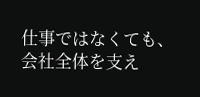仕事ではなくても、会社全体を支え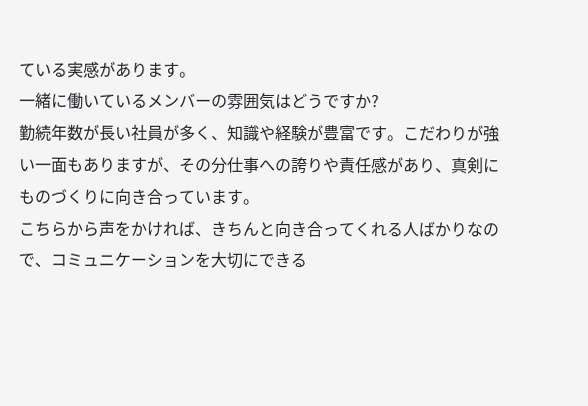ている実感があります。
一緒に働いているメンバーの雰囲気はどうですか?
勤続年数が長い社員が多く、知識や経験が豊富です。こだわりが強い一面もありますが、その分仕事への誇りや責任感があり、真剣にものづくりに向き合っています。
こちらから声をかければ、きちんと向き合ってくれる人ばかりなので、コミュニケーションを大切にできる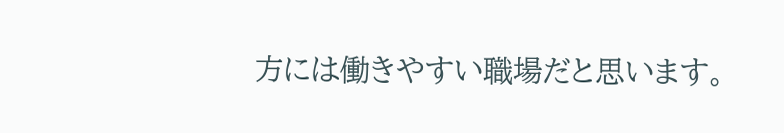方には働きやすい職場だと思います。